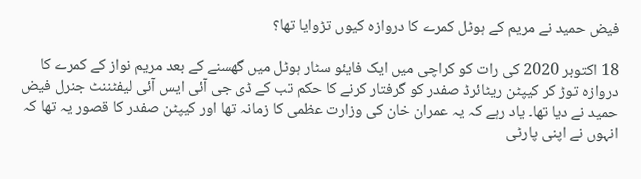فیض حمید نے مریم کے ہوٹل کمرے کا دروازہ کیوں تڑوایا تھا؟

18 اکتوبر 2020 کی رات کو کراچی میں ایک فایئو سٹار ہوٹل میں گھسنے کے بعد مریم نواز کے کمرے کا دروازہ توڑ کر کیپٹن ریٹائرڈ صفدر کو گرفتار کرنے کا حکم تب کے ڈی جی آئی ایس آئی لیفٹننٹ جنرل فیض حمید نے دیا تھا۔ یاد رہے کہ یہ عمران خان کی وزارت عظمی کا زمانہ تھا اور کیپٹن صفدر کا قصور یہ تھا کہ انہوں نے اپنی پارٹی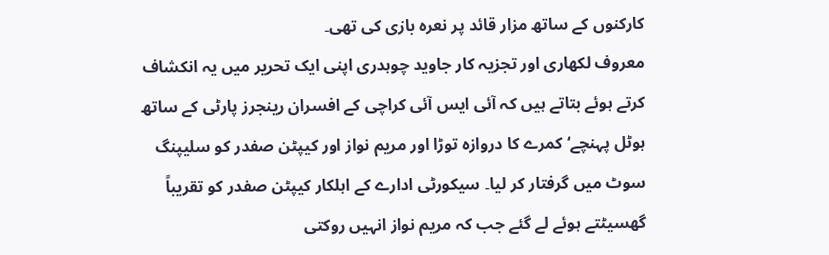کارکنوں کے ساتھ مزار قائد پر نعرہ بازی کی تھی۔
معروف لکھاری اور تجزیہ کار جاوید چوہدری اپنی ایک تحریر میں یہ انکشاف کرتے ہوئے بتاتے ہیں کہ آئی ایس آئی کراچی کے افسران رینجرز پارٹی کے ساتھ ہوٹل پہنچے‘ کمرے کا دروازہ توڑا اور مریم نواز اور کیپٹن صفدر کو سلیپنگ سوٹ میں گرفتار کر لیا۔ سیکورٹی ادارے کے اہلکار کیپٹن صفدر کو تقریباً گھسیٹتے ہوئے لے گئے جب کہ مریم نواز انہیں روکتی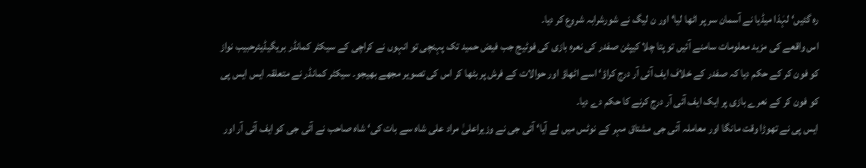رہ گئیں‘ لہٰذا میڈیا نے آسمان سر پر اٹھا لیا‘ اور ن لیگ نے شورشرابہ شروع کر دیا۔
اس واقعے کی مزید معلومات سامنے آئیں تو پتا چلا کیپٹن صفدر کی نعرہ بازی کی فوٹیج جب فیض حمید تک پہنچی تو انہوں نے کراچی کے سیکٹر کمانڈر بریگیڈیئرحبیب نواز کو فون کر کے حکم دیا کہ صفدر کے خلاف ایف آئی آر درج کراؤ‘ اسے اٹھاؤ اور حوالات کے فرش پر بٹھا کر اس کی تصویر مجھے بھیجو۔ سیکٹر کمانڈر نے متعلقہ ایس ایس پی کو فون کر کے نعرے بازی پر ایک ایف آئی آر درج کرنے کا حکم دے دیا۔
ایس پی نے تھوڑا وقت مانگا اور معاملہ آئی جی مشتاق مہر کے نوٹس میں لے آیا‘ آئی جی نے وزیراعلیٰ مراد علی شاہ سے بات کی‘ شاہ صاحب نے آئی جی کو ایف آئی آر اور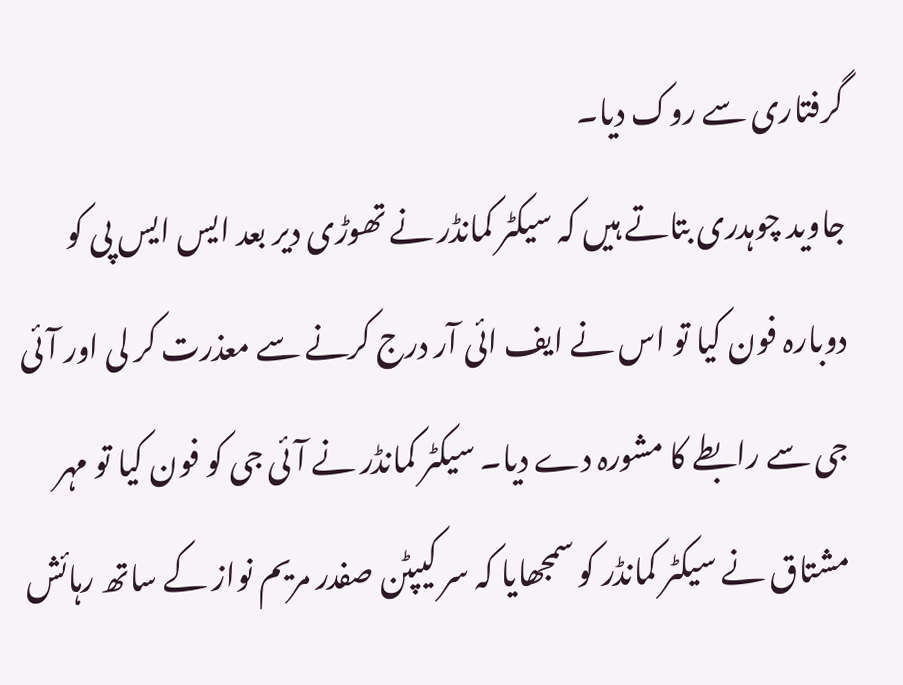گرفتاری سے روک دیا۔
جاوید چوہدری بتاتے ہیں کہ سیکٹر کمانڈر نے تھوڑی دیر بعد ایس ایس پی کو دوبارہ فون کیا تو اس نے ایف ائی آر درج کرنے سے معذرت کر لی اور آئی جی سے رابطے کا مشورہ دے دیا۔ سیکٹر کمانڈر نے آئی جی کو فون کیا تو مہر مشتاق نے سیکٹر کمانڈر کو سمجھایا کہ سر کیپٹن صفدر مریم نواز کے ساتھ رہائش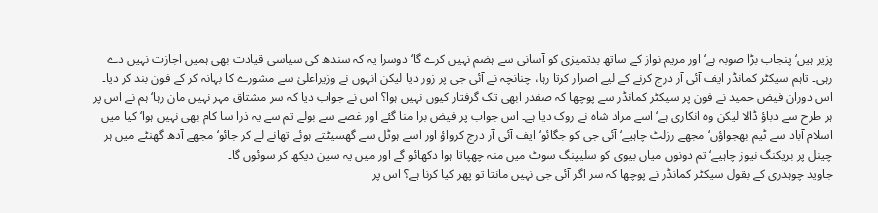پزیر ہیں‘ پنجاب بڑا صوبہ ہے‘ اور مریم نواز کے ساتھ بدتمیزی کو آسانی سے ہضم نہیں کرے گا‘ دوسرا یہ کہ سندھ کی سیاسی قیادت بھی ہمیں اجازت نہیں دے رہی۔ تاہم سیکٹر کمانڈر ایف آئی آر درج کرنے کے لیے اصرار کرتا رہا، چنانچہ نے آئی جی پر زور دیا لیکن انہوں نے وزیراعلیٰ سے مشورے کا بہانہ کر کے فون بند کر دیا۔
اس دوران فیض حمید نے فون پر سیکٹر کمانڈر سے پوچھا کہ صفدر ابھی تک گرفتار کیوں نہیں ہوا؟ اس نے جواب دیا کہ سر مشتاق مہر نہیں مان رہا‘ ہم نے اس پر ہر طرح سے دباؤ ڈالا لیکن وہ انکاری ہے‘ اسے مراد شاہ نے روک دیا ہے۔ اس جواب پر فیض برا منا گئے اور غصے سے بولے تم سے یہ ذرا سا کام بھی نہیں ہوا‘ کیا میں اسلام آباد سے ٹیم بھجواؤں‘ مجھے رزلٹ چاہیے‘ آئی جی کو جگائو‘ ایف آئی آر درج کرواؤ اور اسے ہوٹل سے گھسیٹتے ہوئے تھانے لے کر جائو‘ مجھے آدھ گھنٹے میں ہر چینل پر بریکنگ نیوز چاہیے‘ تم دونوں میاں بیوی کو سلیپنگ سوٹ میں منہ چھپاتا ہوا دکھائو گے اور میں یہ سین دیکھ کر سوئوں گا۔
جاوید چوہدری کے بقول سیکٹر کمانڈر نے پوچھا کہ سر اگر آئی جی نہیں مانتا تو پھر کیا کرنا ہے؟ اس پر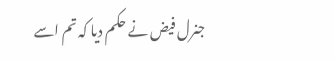جنرل فیض نے حکم دیا کہ تم اسے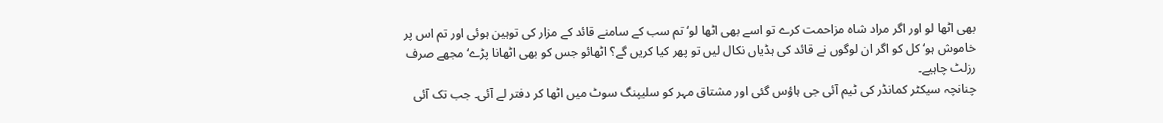بھی اٹھا لو اور اگر مراد شاہ مزاحمت کرے تو اسے بھی اٹھا لو‘ تم سب کے سامنے قائد کے مزار کی توہین ہوئی اور تم اس پر خاموش ہو‘ کل کو اگر ان لوگوں نے قائد کی ہڈیاں نکال لیں تو پھر کیا کریں گے؟ اٹھائو جس کو بھی اٹھانا پڑے‘ مجھے صرف رزلٹ چاہیے۔
چنانچہ سیکٹر کمانڈر کی ٹیم آئی جی ہاؤس گئی اور مشتاق مہر کو سلیپنگ سوٹ میں اٹھا کر دفتر لے آئی۔ جب تک آئی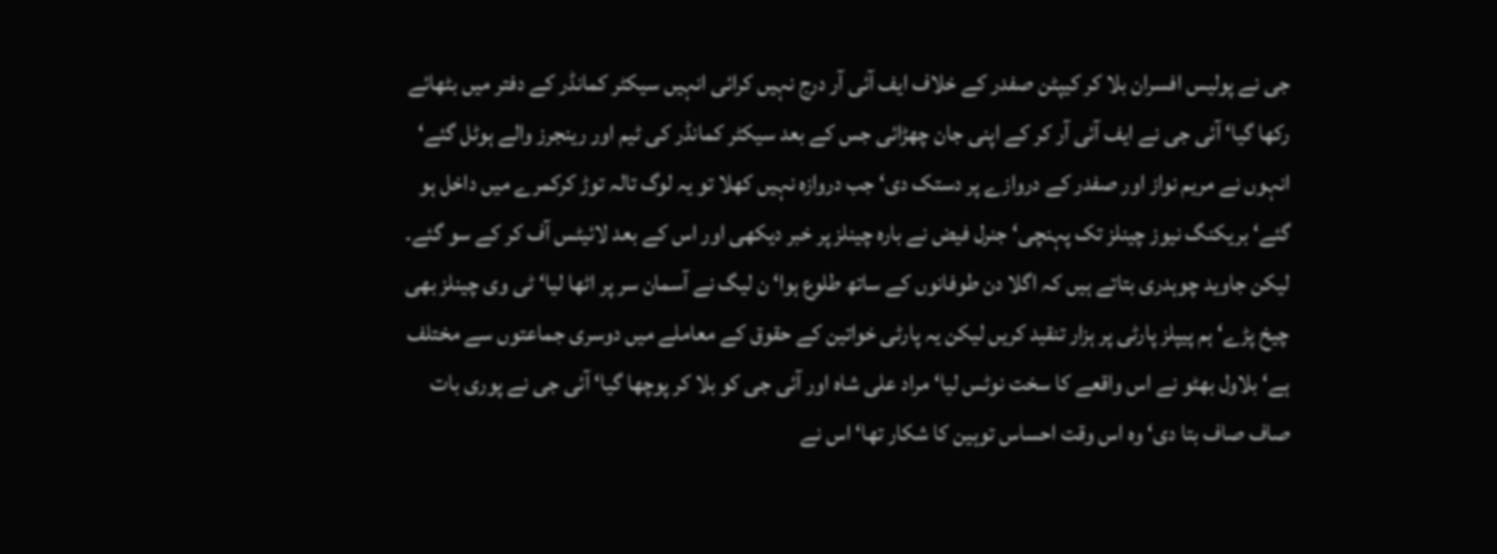جی نے پولیس افسران بلا کر کیپٹن صفدر کے خلاف ایف آئی آر درج نہیں کرائی انہیں سیکٹر کمانڈر کے دفتر میں بٹھائے رکھا گیا‘ آئی جی نے ایف آئی آر کر کے اپنی جان چھڑائی جس کے بعد سیکٹر کمانڈر کی ٹیم اور رینجرز والے ہوٹل گئے‘ انہوں نے مریم نواز اور صفدر کے دروازے پر دستک دی‘ جب دروازہ نہیں کھلا تو یہ لوگ تالہ توڑ کرکمرے میں داخل ہو گئے‘ بریکنگ نیوز چینلز تک پہنچی‘ جنرل فیض نے بارہ چینلز پر خبر دیکھی اور اس کے بعد لائیٹس آف کر کے سو گئے۔
لیکن جاوید چوہدری بتاتے ہیں کہ اگلا دن طوفانوں کے ساتھ طلوع ہوا‘ ن لیگ نے آسمان سر پر اٹھا لیا‘ ٹی وی چینلز بھی چیخ پڑے‘ ہم پیپلز پارٹی پر ہزار تنقید کریں لیکن یہ پارٹی خواتین کے حقوق کے معاملے میں دوسری جماعتوں سے مختلف ہے‘ بلاول بھٹو نے اس واقعے کا سخت نوٹس لیا‘ مراد علی شاہ اور آئی جی کو بلا کر پوچھا گیا‘ آئی جی نے پوری بات صاف صاف بتا دی‘ وہ اس وقت احساس توہین کا شکار تھا‘ اس نے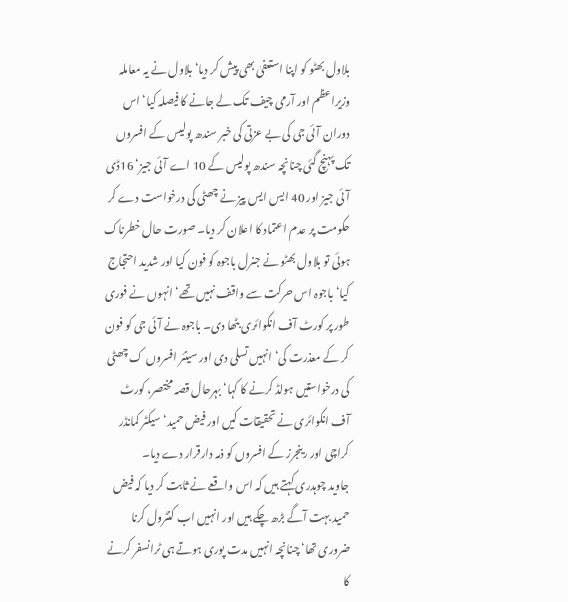بلاول بھٹو کو اپنا استعفیٰ بھی پیش کر دیا‘ بلاول نے یہ معاملہ وزیراعظم اور آرمی چیف تک لے جانے کا فیصلہ کیا‘ اس دوران آئی جی کی بے عزتی کی خبر سندھ پولیس کے افسروں تک پہنچ گئی چنانچہ سندھ پولیس کے 10 اے آئی جیز‘ 16ڈی آئی جیز اور 40 ایس ایس پیز نے چھٹی کی درخواست دے کر حکومت پر عدم اعتماد کا اعلان کر دیا۔ صورت حال خطرناک ہوئی تو بلاول بھٹو نے جنرل باجوہ کو فون کیا اور شدید احتجاج کیا‘ باجوہ اس حرکت سے واقف نہیں تھے‘ انہوں نے فوری طور پر کورٹ آف انکوائری بٹھا دی۔ باجوہ نے آئی جی کو فون کر کے معذرت کی‘ انہیں تسلی دی اور سینئر افسروں ک چھٹی کی درخواستیں ہولڈ کرنے کا کہا‘ بہرحال قصہ مختصر، کورٹ آف انکوائری نے تحقیقات کیں اور فیض حمید‘ سیکٹر کمانڈر کراچی اور رینجرز کے افسروں کو ذمہ دارقرار دے دیا۔
جاوید چوہدری کہتے ہیں کہ اس واقعے نے ثابت کر دیا کہ فیض حمید بہت آگے بڑھ چکے ہیں اور انہیں اب کنٹرول کرنا ضروری تھا‘ چنانچہ انہیں مدت پوری ہوتے ہی ٹرانسفر کرنے کا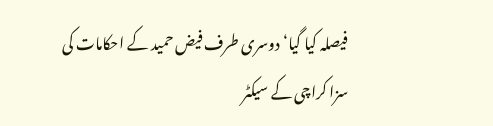فیصلہ کیا گیا‘ دوسری طرف فیض حمید کے احکامات کی سزا کراچی کے سیکٹر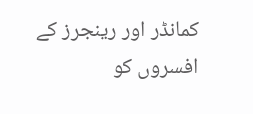کمانڈر اور رینجرز کے افسروں کو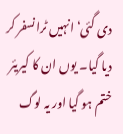دی گئی‘ انہیں ٹرانسفر کر دیا گیا۔ یوں ان کا کیریئر ختم ہو گیا اور یہ لوگ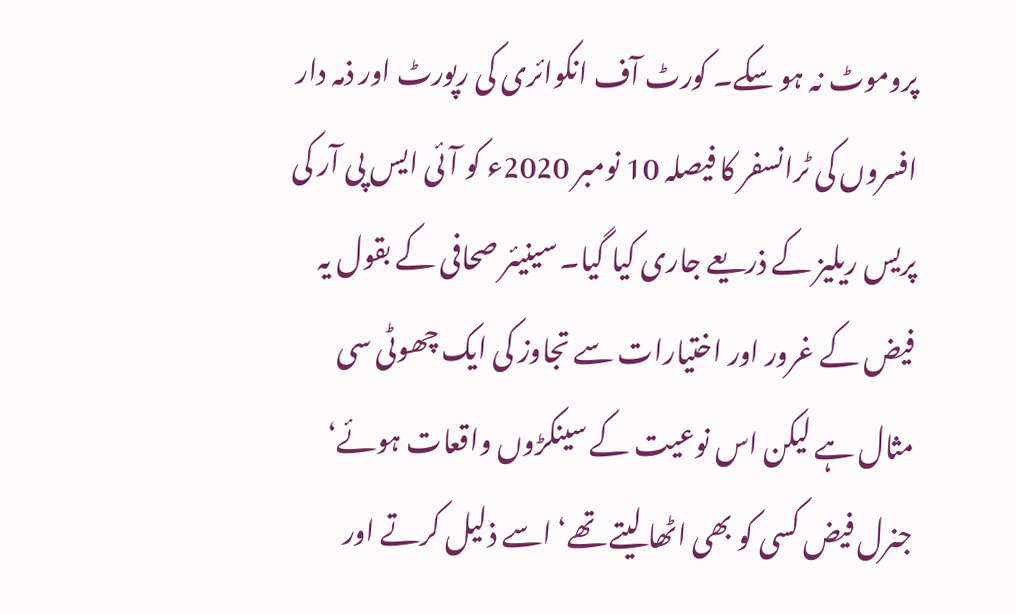پروموٹ نہ ہو سکے۔ کورٹ آف انکوائری کی رپورٹ اور ذمہ دار افسروں کی ٹرانسفر کا فیصلہ 10 نومبر 2020ء کو آئی ایس پی آر کی پریس ریلیز کے ذریعے جاری کیا گیا۔ سینیئر صحافی کے بقول یہ فیض کے غرور اور اختیارات سے تجاوز کی ایک چھوٹی سی مثال ہے لیکن اس نوعیت کے سینکڑوں واقعات ہوئے‘ جنرل فیض کسی کو بھی اٹھا لیتے تھے‘ اسے ذلیل کرتے اور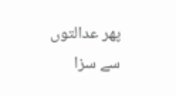پھر عدالتوں سے سزا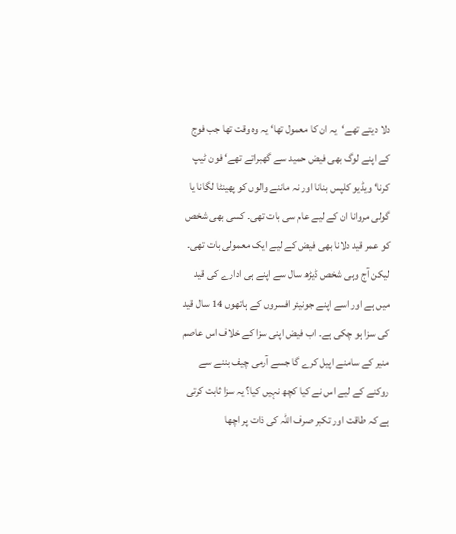دلا دیتے تھے‘یہ ان کا معمول تھا‘ یہ وہ وقت تھا جب فوج کے اپنے لوگ بھی فیض حمید سے گھبراتے تھے‘ فون ٹیپ کرنا‘ ویڈیو کلپس بنانا اور نہ ماننے والوں کو پھینٹا لگانا یا گولی مروانا ان کے لیے عام سی بات تھی۔ کسی بھی شخص کو عمر قید دلانا بھی فیض کے لیے ایک معمولی بات تھی۔
لیکن آج وہی شخص ڈیڑھ سال سے اپنے ہی ادارے کی قید میں ہے اور اسے اپنے جونیئر افسروں کے ہاتھوں 14 سال قید کی سزا ہو چکی ہے۔ اب فیض اپنی سزا کے خلاف اس عاصم منیر کے سامنے اپیل کرے گا جسے آرمی چیف بننے سے روکنے کے لیے اس نے کیا کچھ نہیں کیا؟ یہ سزا ثابت کرتی ہے کہ طاقت اور تکبر صرف اللہ کی ذات پر اچھا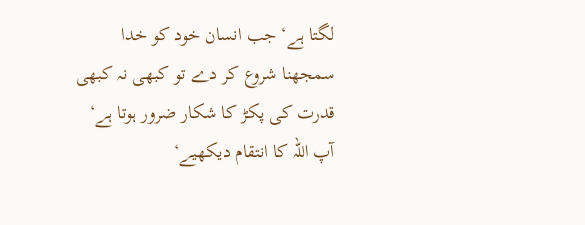لگتا ہے‘ جب انسان خود کو خدا سمجھنا شروع کر دے تو کبھی نہ کبھی قدرت کی پکڑ کا شکار ضرور ہوتا ہے‘ آپ اللہ کا انتقام دیکھیے‘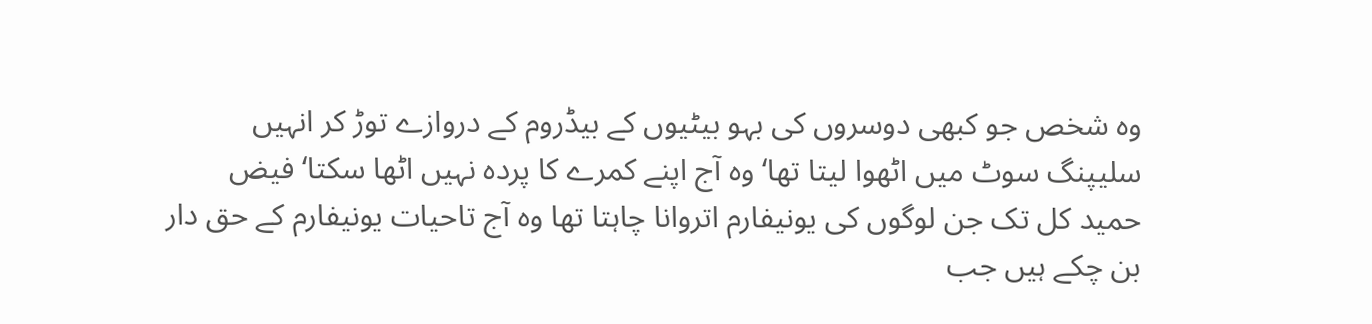وہ شخص جو کبھی دوسروں کی بہو بیٹیوں کے بیڈروم کے دروازے توڑ کر انہیں سلیپنگ سوٹ میں اٹھوا لیتا تھا‘ وہ آج اپنے کمرے کا پردہ نہیں اٹھا سکتا‘ فیض حمید کل تک جن لوگوں کی یونیفارم اتروانا چاہتا تھا وہ آج تاحیات یونیفارم کے حق دار بن چکے ہیں جب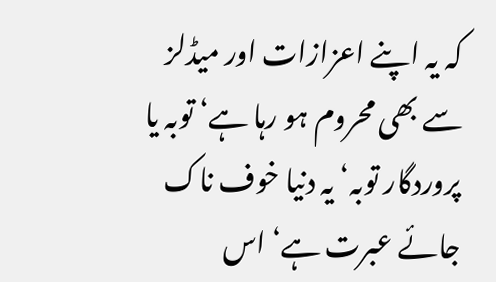کہ یہ اپنے اعزازات اور میڈلز سے بھی محروم ہو رہا ہے‘ توبہ یا پروردگار توبہ‘ یہ دنیا خوف ناک جائے عبرت ہے‘ اس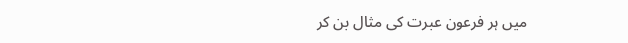میں ہر فرعون عبرت کی مثال بن کر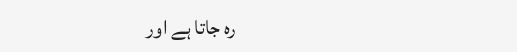رہ جاتا ہے اور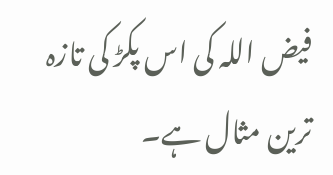فیض اللہ کی اس پکڑ کی تازہ ترین مثال ہے۔